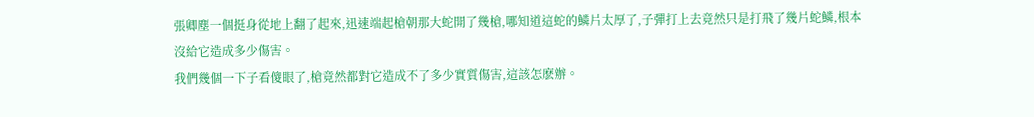張卿塵一個挺身從地上翻了起來,迅速端起槍朝那大蛇開了幾槍,哪知道這蛇的鱗片太厚了,子彈打上去竟然只是打飛了幾片蛇鱗,根本沒給它造成多少傷害。
我們幾個一下子看傻眼了,槍竟然都對它造成不了多少實質傷害,這該怎麽辦。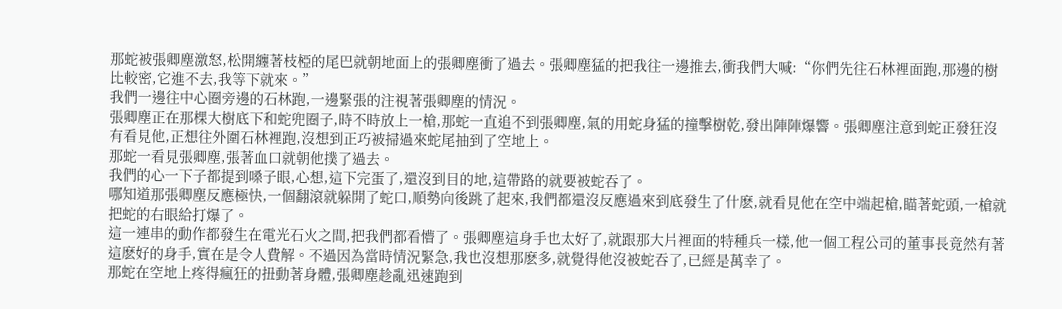那蛇被張卿塵激怒,松開纏著枝椏的尾巴就朝地面上的張卿塵衝了過去。張卿塵猛的把我往一邊推去,衝我們大喊:“你們先往石林裡面跑,那邊的樹比較密,它進不去,我等下就來。”
我們一邊往中心圈旁邊的石林跑,一邊緊張的注視著張卿塵的情況。
張卿塵正在那棵大樹底下和蛇兜圈子,時不時放上一槍,那蛇一直追不到張卿塵,氣的用蛇身猛的撞擊樹乾,發出陣陣爆響。張卿塵注意到蛇正發狂沒有看見他,正想往外圍石林裡跑,沒想到正巧被掃過來蛇尾抽到了空地上。
那蛇一看見張卿塵,張著血口就朝他撲了過去。
我們的心一下子都提到嗓子眼,心想,這下完蛋了,還沒到目的地,這帶路的就要被蛇吞了。
哪知道那張卿塵反應極快,一個翻滾就躲開了蛇口,順勢向後跳了起來,我們都還沒反應過來到底發生了什麽,就看見他在空中端起槍,瞄著蛇頭,一槍就把蛇的右眼給打爆了。
這一連串的動作都發生在電光石火之間,把我們都看懵了。張卿塵這身手也太好了,就跟那大片裡面的特種兵一樣,他一個工程公司的董事長竟然有著這麽好的身手,實在是令人費解。不過因為當時情況緊急,我也沒想那麽多,就覺得他沒被蛇吞了,已經是萬幸了。
那蛇在空地上疼得瘋狂的扭動著身體,張卿塵趁亂迅速跑到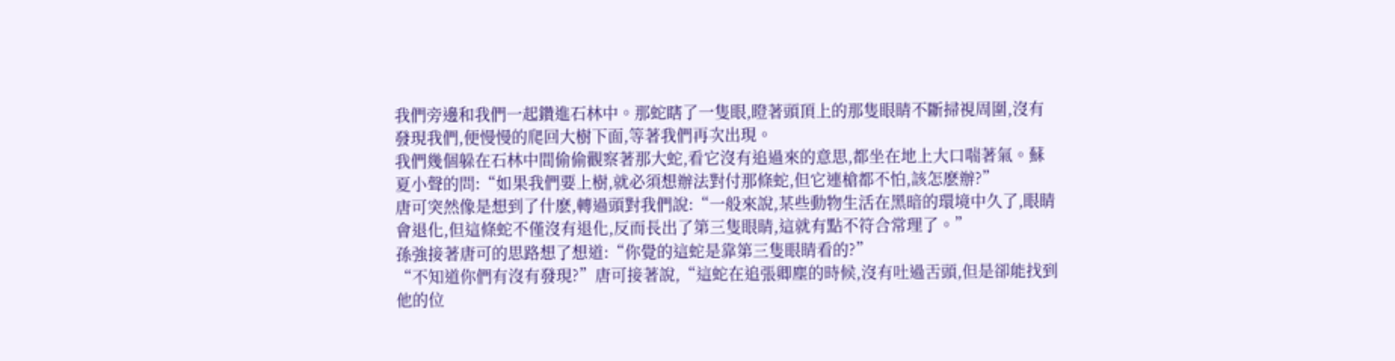我們旁邊和我們一起鑽進石林中。那蛇瞎了一隻眼,瞪著頭頂上的那隻眼睛不斷掃視周圍,沒有發現我們,便慢慢的爬回大樹下面,等著我們再次出現。
我們幾個躲在石林中間偷偷觀察著那大蛇,看它沒有追過來的意思,都坐在地上大口喘著氣。蘇夏小聲的問:“如果我們要上樹,就必須想辦法對付那條蛇,但它連槍都不怕,該怎麽辦?”
唐可突然像是想到了什麽,轉過頭對我們說:“一般來說,某些動物生活在黑暗的環境中久了,眼睛會退化,但這條蛇不僅沒有退化,反而長出了第三隻眼睛,這就有點不符合常理了。”
孫強接著唐可的思路想了想道:“你覺的這蛇是靠第三隻眼睛看的?”
“不知道你們有沒有發現?”唐可接著說,“這蛇在追張卿塵的時候,沒有吐過舌頭,但是卻能找到他的位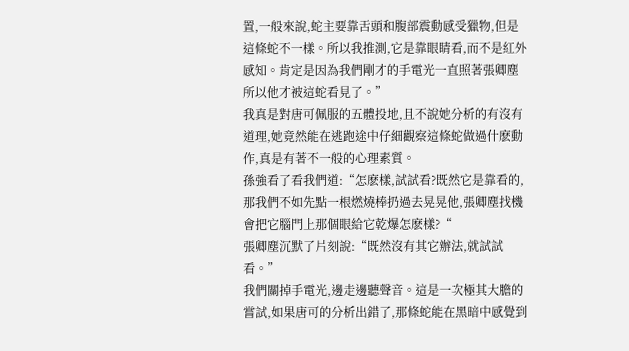置,一般來說,蛇主要靠舌頭和腹部震動感受獵物,但是這條蛇不一樣。所以我推測,它是靠眼睛看,而不是紅外感知。肯定是因為我們剛才的手電光一直照著張卿塵所以他才被這蛇看見了。”
我真是對唐可佩服的五體投地,且不說她分析的有沒有道理,她竟然能在逃跑途中仔細觀察這條蛇做過什麽動作,真是有著不一般的心理素質。
孫強看了看我們道:“怎麽樣,試試看?既然它是靠看的,那我們不如先點一根燃燒棒扔過去晃晃他,張卿塵找機會把它腦門上那個眼給它乾爆怎麽樣?“
張卿塵沉默了片刻說:“既然沒有其它辦法,就試試看。”
我們關掉手電光,邊走邊聽聲音。這是一次極其大膽的嘗試,如果唐可的分析出錯了,那條蛇能在黑暗中感覺到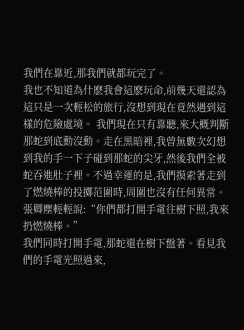我們在靠近,那我們就都玩完了。
我也不知道為什麽我會這麽玩命,前幾天還認為這只是一次輕松的旅行,沒想到現在竟然遇到這樣的危險處境。 我們現在只有靠聽,來大概判斷那蛇到底動沒動。走在黑暗裡,我曾無數次幻想到我的手一下子碰到那蛇的尖牙,然後我們全被蛇吞進肚子裡。不過幸運的是,我們摸索著走到了燃燒棒的投擲范圍時,周圍也沒有任何異常。
張卿塵輕輕說:“你們都打開手電往樹下照,我來扔燃燒棒。”
我們同時打開手電,那蛇還在樹下盤著。看見我們的手電光照過來,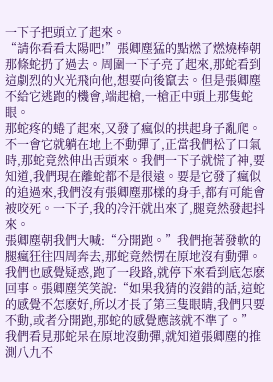一下子把頭立了起來。
“請你看看太陽吧!”張卿塵猛的點燃了燃燒棒朝那條蛇扔了過去。周圍一下子亮了起來,那蛇看到這劇烈的火光飛向他,想要向後竄去。但是張卿塵不給它逃跑的機會,端起槍,一槍正中頭上那隻蛇眼。
那蛇疼的蜷了起來,又發了瘋似的拱起身子亂爬。不一會它就躺在地上不動彈了,正當我們松了口氣時,那蛇竟然伸出舌頭來。我們一下子就慌了神,要知道,我們現在離蛇都不是很遠。要是它發了瘋似的追過來,我們沒有張卿塵那樣的身手,都有可能會被咬死。一下子,我的冷汗就出來了,腿竟然發起抖來。
張卿塵朝我們大喊:“分開跑。”我們拖著發軟的腿瘋狂往四周奔去,那蛇竟然愣在原地沒有動彈。我們也感覺疑惑,跑了一段路,就停下來看到底怎麽回事。張卿塵笑笑說:“如果我猜的沒錯的話,這蛇的感覺不怎麽好,所以才長了第三隻眼睛,我們只要不動,或者分開跑,那蛇的感覺應該就不準了。”
我們看見那蛇呆在原地沒動彈,就知道張卿塵的推測八九不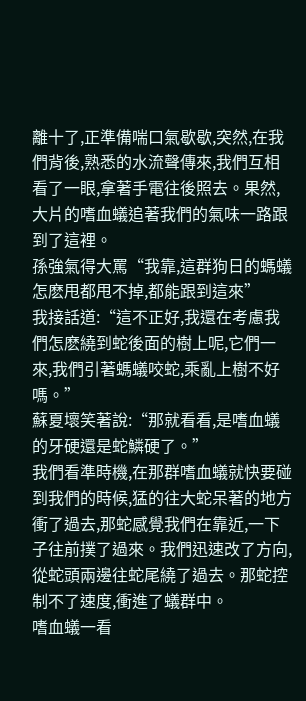離十了,正準備喘口氣歇歇,突然,在我們背後,熟悉的水流聲傳來,我們互相看了一眼,拿著手電往後照去。果然,大片的嗜血蟻追著我們的氣味一路跟到了這裡。
孫強氣得大罵“我靠,這群狗日的螞蟻怎麽甩都甩不掉,都能跟到這來”
我接話道:“這不正好,我還在考慮我們怎麽繞到蛇後面的樹上呢,它們一來,我們引著螞蟻咬蛇,乘亂上樹不好嗎。”
蘇夏壞笑著說:“那就看看,是嗜血蟻的牙硬還是蛇鱗硬了。”
我們看準時機,在那群嗜血蟻就快要碰到我們的時候,猛的往大蛇呆著的地方衝了過去,那蛇感覺我們在靠近,一下子往前撲了過來。我們迅速改了方向,從蛇頭兩邊往蛇尾繞了過去。那蛇控制不了速度,衝進了蟻群中。
嗜血蟻一看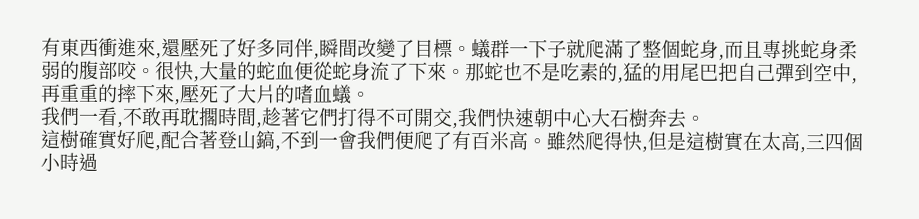有東西衝進來,還壓死了好多同伴,瞬間改變了目標。蟻群一下子就爬滿了整個蛇身,而且專挑蛇身柔弱的腹部咬。很快,大量的蛇血便從蛇身流了下來。那蛇也不是吃素的,猛的用尾巴把自己彈到空中,再重重的摔下來,壓死了大片的嗜血蟻。
我們一看,不敢再耽擱時間,趁著它們打得不可開交,我們快速朝中心大石樹奔去。
這樹確實好爬,配合著登山鎬,不到一會我們便爬了有百米高。雖然爬得快,但是這樹實在太高,三四個小時過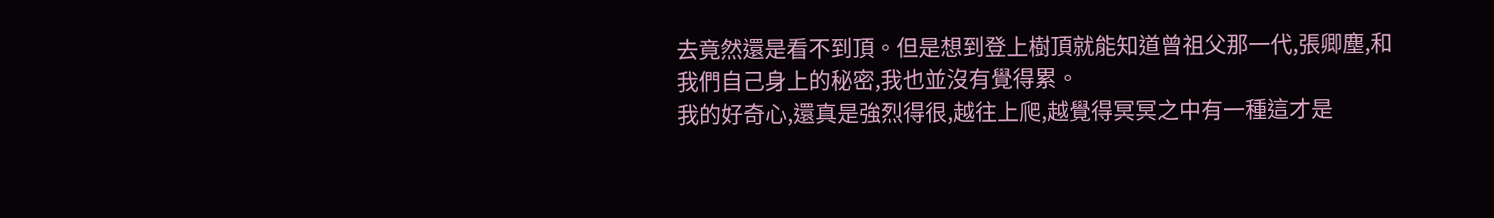去竟然還是看不到頂。但是想到登上樹頂就能知道曾祖父那一代,張卿塵,和我們自己身上的秘密,我也並沒有覺得累。
我的好奇心,還真是強烈得很,越往上爬,越覺得冥冥之中有一種這才是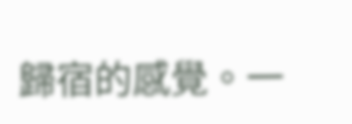歸宿的感覺。一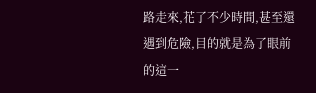路走來,花了不少時間,甚至還遇到危險,目的就是為了眼前的這一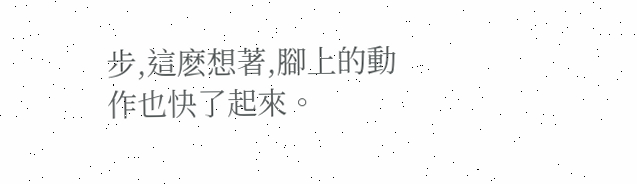步,這麽想著,腳上的動作也快了起來。